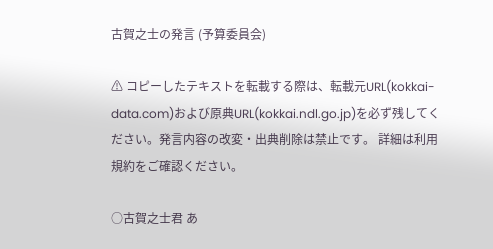古賀之士の発言 (予算委員会)

⚠ コピーしたテキストを転載する際は、転載元URL(kokkai-data.com)および原典URL(kokkai.ndl.go.jp)を必ず残してください。発言内容の改変・出典削除は禁止です。 詳細は利用規約をご確認ください。

○古賀之士君 あ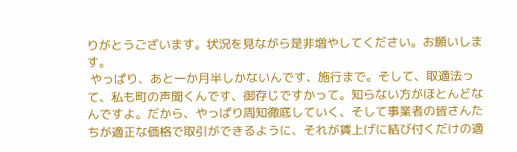りがとうございます。状況を見ながら是非増やしてください。お願いします。
 やっぱり、あと一か月半しかないんです、施行まで。そして、取適法って、私も町の声聞くんです、御存じですかって。知らない方がほとんどなんですよ。だから、やっぱり周知徹底していく、そして事業者の皆さんたちが適正な価格で取引ができるように、それが賃上げに結び付くだけの適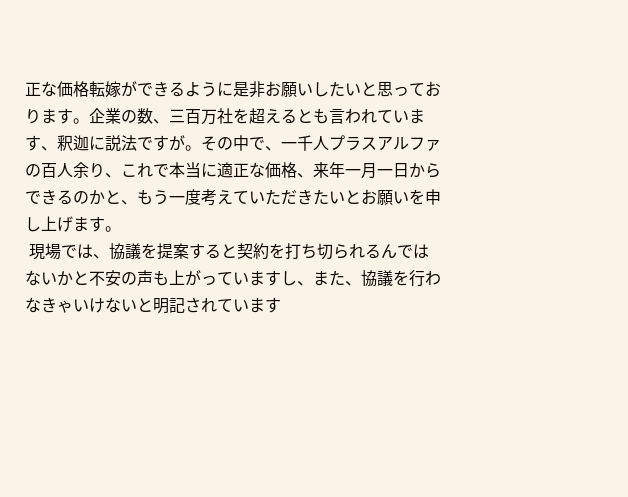正な価格転嫁ができるように是非お願いしたいと思っております。企業の数、三百万社を超えるとも言われています、釈迦に説法ですが。その中で、一千人プラスアルファの百人余り、これで本当に適正な価格、来年一月一日からできるのかと、もう一度考えていただきたいとお願いを申し上げます。
 現場では、協議を提案すると契約を打ち切られるんではないかと不安の声も上がっていますし、また、協議を行わなきゃいけないと明記されています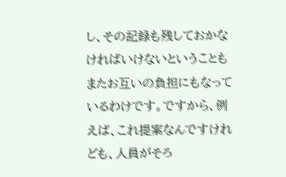し、その記録も残しておかなければいけないということもまたお互いの負担にもなっているわけです。ですから、例えば、これ提案なんですけれども、人員がそろ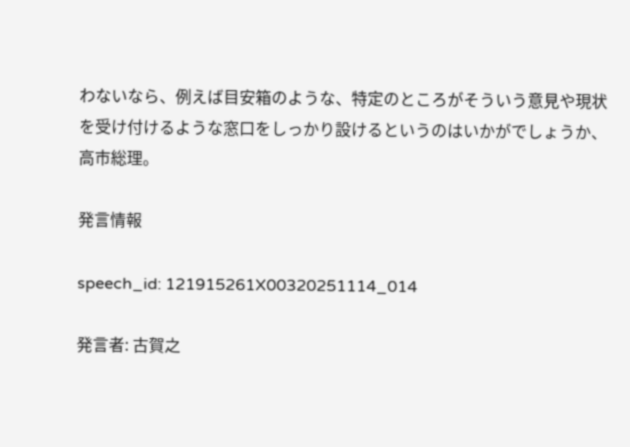わないなら、例えば目安箱のような、特定のところがそういう意見や現状を受け付けるような窓口をしっかり設けるというのはいかがでしょうか、高市総理。

発言情報

speech_id: 121915261X00320251114_014

発言者: 古賀之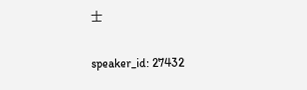士

speaker_id: 27432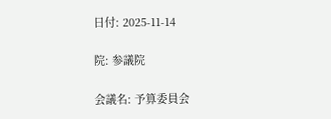日付: 2025-11-14

院: 参議院

会議名: 予算委員会